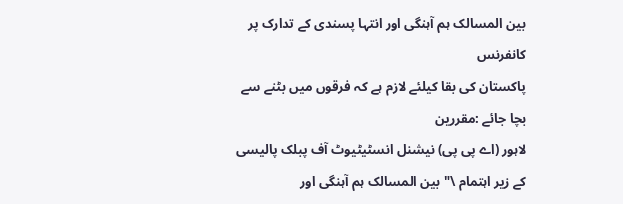بین المسالک ہم آہنگی اور انتہا پسندی کے تدارک پر کانفرنس
پاکستان کی بقا کیلئے لازم ہے کہ فرقوں میں بٹنے سے بچا جائے :مقررین
لاہور (اے پی پی) نیشنل انسٹیٹیوٹ آف پبلک پالیسی کے زیر اہتمام \"بین المسالک ہم آہنگی اور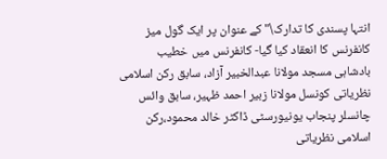انتہا پسندی کا تدارک\" کے عنوان پر ایک گول میز کانفرنس کا انعقاد کیا گیا- کانفرنس میں خطیب بادشاہی مسجد مولانا عبدالخبیر آزاد، سابق رکن اسلامی نظریاتی کونسل مولانا زبیر احمد ظہیر، سابق وائس چانسلر پنجاب یونیورسٹی ڈاکٹر خالد محمود،رکن اسلامی نظریاتی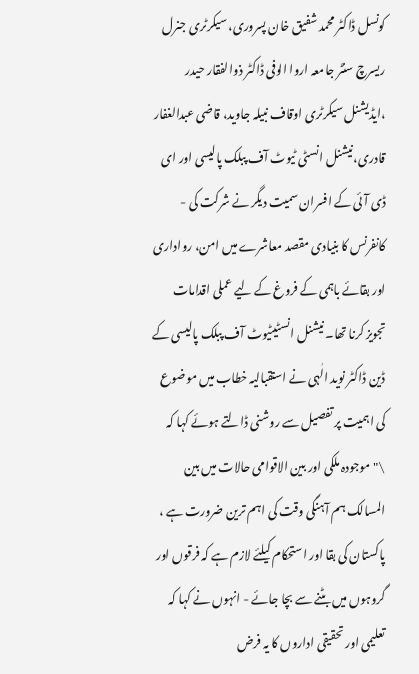کونسل ڈاکٹر محمد شفیق خان پسروری، سیکرٹری جنرل ریسرچ سنٹر جامعہ اروا الوفی ڈاکٹر ذوالفقار حیدر ،ایڈیشنل سیکرٹری اوقاف نبیلہ جاوید، قاضی عبدالغفار قادری،نیشنل انسٹی ٹیوٹ آف پبلک پالیسی اور ای ڈی آئی کے افسران سمیت دیگر نے شرکت کی - کانفرنس کا بنیادی مقصد معاشرے میں امن، رواداری اور بقائے باہمی کے فروغ کے لیے عملی اقدامات تجویز کرنا تھا۔ نیشنل انسٹیٹیوٹ آف پبلک پالیسی کے ڈین ڈاکٹر نوید الٰہی نے استقبالیہ خطاب میں موضوع کی اہمیت پر تفصیل سے روشنی ڈالتے ہوئے کہا کہ \"موجودہ ملکی اور بین الاقوامی حالات میں بین المسالک ہم آہنگی وقت کی اہم ترین ضرورت ہے ، پاکستان کی بقا اور استحکام کیلئے لازم ہے کہ فرقوں اور گروہوں میں بٹنے سے بچا جائے - انہوں نے کہا کہ تعلیمی اور تحقیقی اداروں کا یہ فرض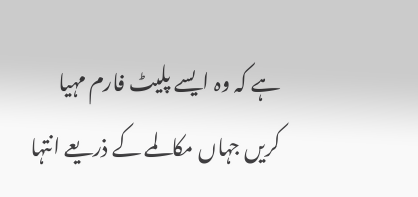ہے کہ وہ ایسے پلیٹ فارم مہیا کریں جہاں مکالمے کے ذریعے انتہا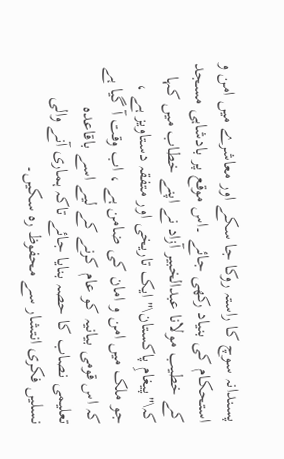پسندانہ سوچ کا راستہ روکا جا سکے اور معاشرے میں امن و استحکام کی بنیاد رکھی جائے ۔اس موقع پر بادشاہی مسجد کے خطیب مولانا عبدالخبیر آزاد نے اپنے خطاب میں کہا کہ\"پیغامِ پاکستان\" ایک تاریخی اور متفقہ دستاویز ہے ، جو ملک میں امن و امان کی ضامن ہے ، اب وقت آ گیا ہے کہ اس قومی بیانیہ کو عام کرنے کے لیے اسے باقاعدہ تعلیمی نصاب کا حصہ بنایا جائے تاکہ ہماری آنے والی نسلیں فکری انتشار سے محفوظ رہ سکیں۔